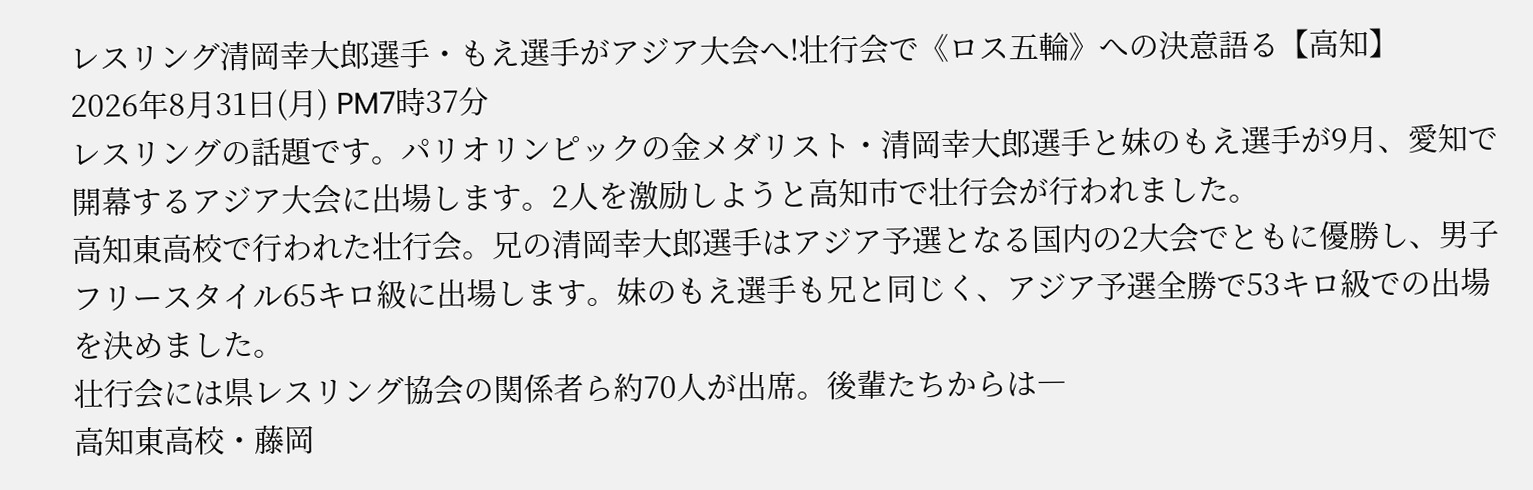レスリング清岡幸大郎選手・もえ選手がアジア大会へ!壮行会で《ロス五輪》への決意語る【高知】
2026年8月31日(月) PM7時37分
レスリングの話題です。パリオリンピックの金メダリスト・清岡幸大郎選手と妹のもえ選手が9月、愛知で開幕するアジア大会に出場します。2人を激励しようと高知市で壮行会が行われました。
高知東高校で行われた壮行会。兄の清岡幸大郎選手はアジア予選となる国内の2大会でともに優勝し、男子フリースタイル65キロ級に出場します。妹のもえ選手も兄と同じく、アジア予選全勝で53キロ級での出場を決めました。
壮行会には県レスリング協会の関係者ら約70人が出席。後輩たちからは―
高知東高校・藤岡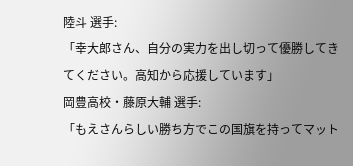陸斗 選手:
「幸大郎さん、自分の実力を出し切って優勝してきてください。高知から応援しています」
岡豊高校・藤原大輔 選手:
「もえさんらしい勝ち方でこの国旗を持ってマット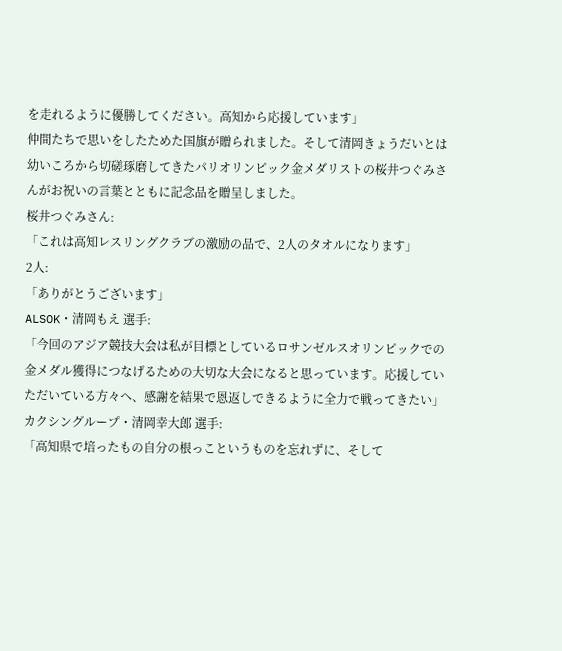を走れるように優勝してください。高知から応援しています」
仲間たちで思いをしたためた国旗が贈られました。そして清岡きょうだいとは幼いころから切磋琢磨してきたパリオリンピック金メダリストの桜井つぐみさんがお祝いの言葉とともに記念品を贈呈しました。
桜井つぐみさん:
「これは高知レスリングクラブの激励の品で、2人のタオルになります」
2人:
「ありがとうございます」
ALSOK・清岡もえ 選手:
「今回のアジア競技大会は私が目標としているロサンゼルスオリンピックでの金メダル獲得につなげるための大切な大会になると思っています。応援していただいている方々へ、感謝を結果で恩返しできるように全力で戦ってきたい」
カクシングループ・清岡幸大郎 選手:
「高知県で培ったもの自分の根っこというものを忘れずに、そして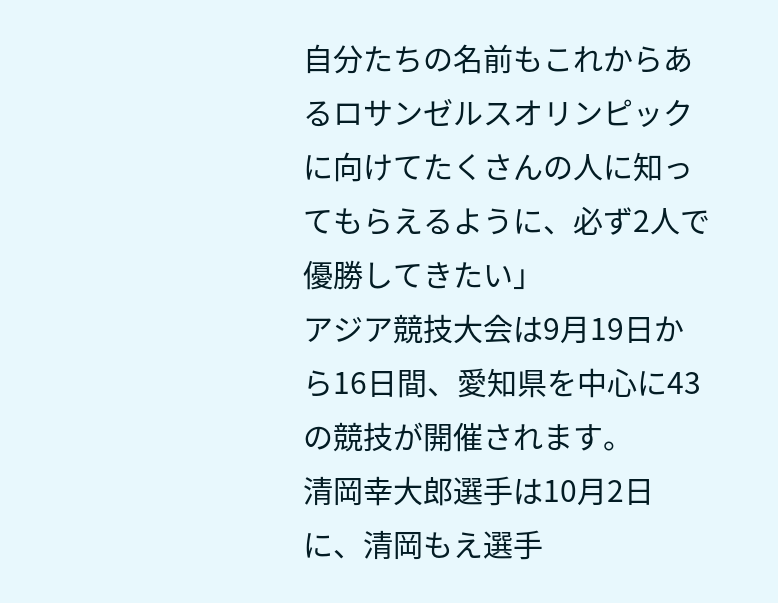自分たちの名前もこれからあるロサンゼルスオリンピックに向けてたくさんの人に知ってもらえるように、必ず2人で優勝してきたい」
アジア競技大会は9月19日から16日間、愛知県を中心に43の競技が開催されます。
清岡幸大郎選手は10月2日に、清岡もえ選手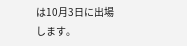は10月3日に出場します。